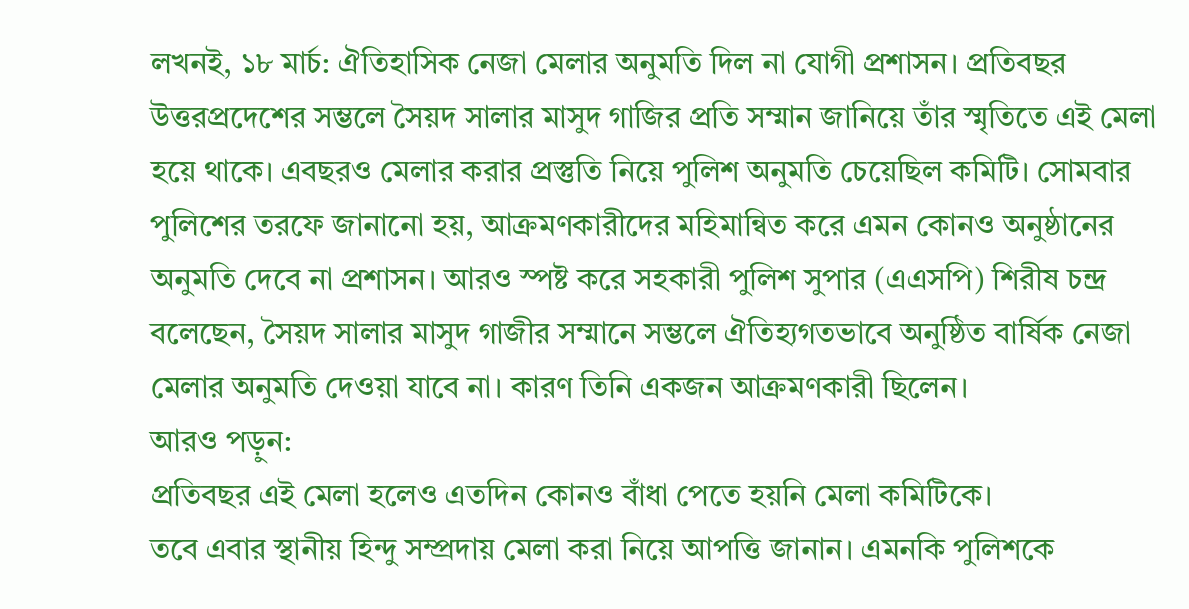লখনই, ১৮ মার্চ: ঐতিহাসিক নেজা মেলার অনুমতি দিল না যোগী প্রশাসন। প্রতিবছর উত্তরপ্রদেশের সম্ভলে সৈয়দ সালার মাসুদ গাজির প্রতি সম্মান জানিয়ে তাঁর স্মৃতিতে এই মেলা হয়ে থাকে। এবছরও মেলার করার প্রস্তুতি নিয়ে পুলিশ অনুমতি চেয়েছিল কমিটি। সোমবার পুলিশের তরফে জানানো হয়, আক্রমণকারীদের মহিমান্বিত করে এমন কোনও অনুষ্ঠানের অনুমতি দেবে না প্রশাসন। আরও স্পষ্ট করে সহকারী পুলিশ সুপার (এএসপি) শিরীষ চন্দ্র বলেছেন, সৈয়দ সালার মাসুদ গাজীর সম্মানে সম্ভলে ঐতিহ্যগতভাবে অনুষ্ঠিত বার্ষিক নেজা মেলার অনুমতি দেওয়া যাবে না। কারণ তিনি একজন আক্রমণকারী ছিলেন।
আরও পড়ুন:
প্রতিবছর এই মেলা হলেও এতদিন কোনও বাঁধা পেতে হয়নি মেলা কমিটিকে।
তবে এবার স্থানীয় হিন্দু সম্প্রদায় মেলা করা নিয়ে আপত্তি জানান। এমনকি পুলিশকে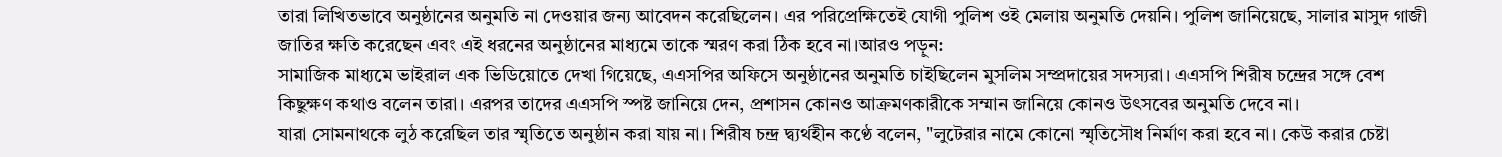তারা লিখিতভাবে অনুষ্ঠানের অনুমতি না দেওয়ার জন্য আবেদন করেছিলেন। এর পরিপ্রেক্ষিতেই যোগী পুলিশ ওই মেলায় অনুমতি দেয়নি। পুলিশ জানিয়েছে, সালার মাসুদ গাজী জাতির ক্ষতি করেছেন এবং এই ধরনের অনুষ্ঠানের মাধ্যমে তাকে স্মরণ করা ঠিক হবে না।আরও পড়ুন:
সামাজিক মাধ্যমে ভাইরাল এক ভিডিয়োতে দেখা গিয়েছে, এএসপির অফিসে অনুষ্ঠানের অনুমতি চাইছিলেন মুসলিম সম্প্রদায়ের সদস্যরা। এএসপি শিরীষ চন্দ্রের সঙ্গে বেশ কিছুক্ষণ কথাও বলেন তারা। এরপর তাদের এএসপি স্পষ্ট জানিয়ে দেন, প্রশাসন কোনও আক্রমণকারীকে সম্মান জানিয়ে কোনও উৎসবের অনুমতি দেবে না।
যারা সোমনাথকে লুঠ করেছিল তার স্মৃতিতে অনুষ্ঠান করা যায় না। শিরীষ চন্দ্র দ্ব্যর্থহীন কণ্ঠে বলেন, "লুটেরার নামে কোনো স্মৃতিসৌধ নির্মাণ করা হবে না। কেউ করার চেষ্টা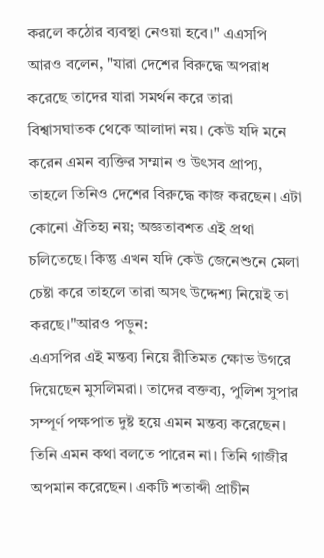করলে কঠোর ব্যবস্থা নেওয়া হবে।" এএসপি আরও বলেন, "যারা দেশের বিরুদ্ধে অপরাধ করেছে তাদের যারা সমর্থন করে তারা বিশ্বাসঘাতক থেকে আলাদা নয়। কেউ যদি মনে করেন এমন ব্যক্তির সম্মান ও উৎসব প্রাপ্য, তাহলে তিনিও দেশের বিরুদ্ধে কাজ করছেন। এটা কোনো ঐতিহ্য নয়; অজ্ঞতাবশত এই প্রথা চলিতেছে। কিন্তু এখন যদি কেউ জেনেশুনে মেলা চেষ্টা করে তাহলে তারা অসৎ উদ্দেশ্য নিয়েই তা করছে।"আরও পড়ুন:
এএসপির এই মন্তব্য নিয়ে রীতিমত ক্ষোভ উগরে দিয়েছেন মুসলিমরা। তাদের বক্তব্য, পুলিশ সুপার সম্পূর্ণ পক্ষপাত দুষ্ট হয়ে এমন মন্তব্য করেছেন। তিনি এমন কথা বলতে পারেন না। তিনি গাজীর অপমান করেছেন। একটি শতাব্দী প্রাচীন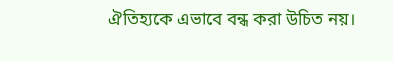ঐতিহ্যকে এভাবে বন্ধ করা উচিত নয়।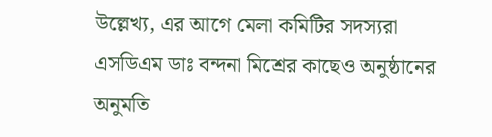উল্লেখ্য, এর আগে মেলা কমিটির সদস্যরা এসডিএম ডাঃ বন্দনা মিশ্রের কাছেও অনুষ্ঠানের অনুমতি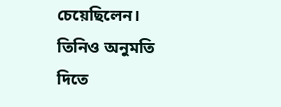চেয়েছিলেন। তিনিও অনুমতি দিতে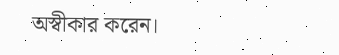অস্বীকার করেন।